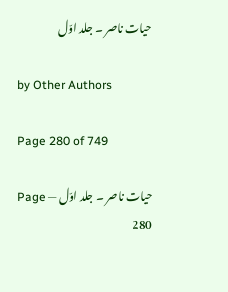حیات ناصر ۔ جلد اوّل

by Other Authors

Page 280 of 749

حیات ناصر ۔ جلد اوّل — Page 280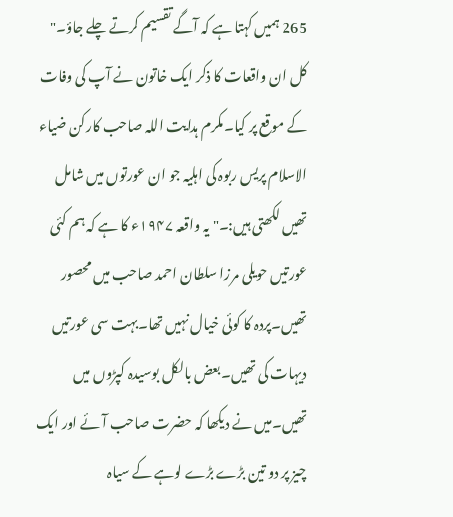265 ہمیں کہتا ہے کہ آگے تقسیم کرتے چلے جاؤ۔" کل ان واقعات کا ذکر ایک خاتون نے آپ کی وفات کے موقع پر کیا۔مکرم ہدایت اللہ صاحب کارکن ضیاء الاسلام پریس ربوہ کی اہلیہ جو ان عورتوں میں شامل تھیں لکھتی ہیں:۔" یہ واقعہ ۱۹۴۷ء کا ہے کہ ہم کئی عورتیں حویلی مرزا سلطان احمد صاحب میں محصور تھیں۔پردہ کا کوئی خیال نہیں تھا۔بہت سی عورتیں دیہات کی تھیں۔بعض بالکل بوسیدہ کپڑوں میں تھیں۔میں نے دیکھا کہ حضرت صاحب آئے اور ایک چیز پر دو تین بڑے بڑے لوہے کے سیاہ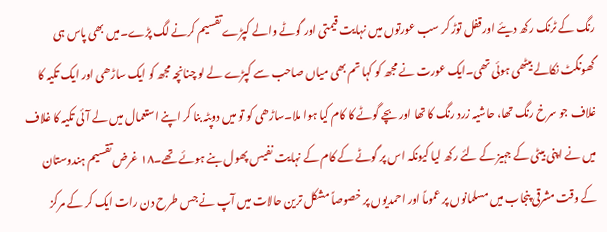رنگ کے ٹرنک رکھ دیئے اور قفل توڑ کر سب عورتوں میں نہایت قیمتی اور گوٹے والے کپڑے تقسیم کرنے لگ پڑے۔میں بھی پاس ہی گھونگٹ نکالے بیٹھی ہوئی تھی۔ایک عورت نے مجھ کو کہا تم بھی میاں صاحب سے کپڑے لے لو چنانچہ مجھ کو ایک ساڑھی اور ایک تکیہ کا غلاف جو سرخ رنگ تھا، حاشیہ زرد رنگ کا تھا اور بچے گوٹے کا کام کیا ہوا ملا۔ساڑھی کو تو میں دوپٹہ بنا کر اپنے استعمال میں لے آئی تکیہ کا غلاف میں نے اپنی بیٹی کے جہیز کے لئے رکھ لیا کیونکہ اس پر گوٹے کے کام کے نہایت نفیس پھول بنے ہوئے تھے۔۱۸ غرض تقسیم ہندوستان کے وقت مشرقی پنجاب میں مسلمانوں پر عموماً اور احمدیوں پر خصوصاً مشکل ترین حالات میں آپ نے جس طرح دن رات ایک کر کے مرکز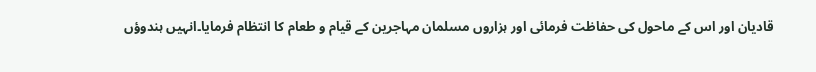قادیان اور اس کے ماحول کی حفاظت فرمائی اور ہزاروں مسلمان مہاجرین کے قیام و طعام کا انتظام فرمایا۔انہیں ہندوؤں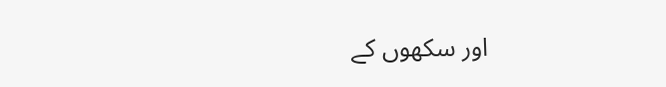اور سکھوں کے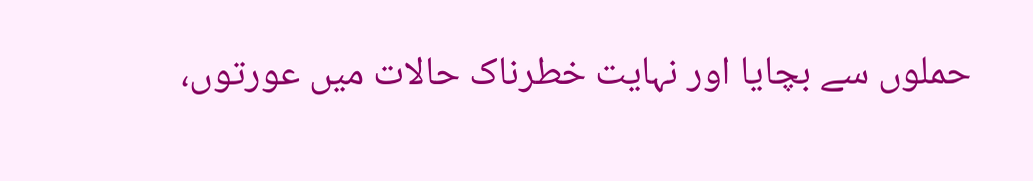حملوں سے بچایا اور نہایت خطرناک حالات میں عورتوں،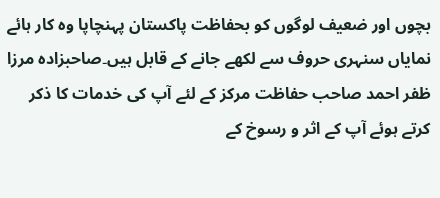بچوں اور ضعیف لوگوں کو بحفاظت پاکستان پہنچاپا وہ کار ہائے نمایاں سنہری حروف سے لکھے جانے کے قابل ہیں۔صاحبزادہ مرزا ظفر احمد صاحب حفاظت مرکز کے لئے آپ کی خدمات کا ذکر کرتے ہوئے آپ کے اثر و رسوخ کے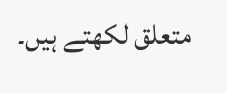متعلق لکھتے ہیں۔